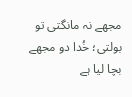مجھے نہ مانگتی تو بولتی؛ خُدا دو مجھے
بچا لیا ہے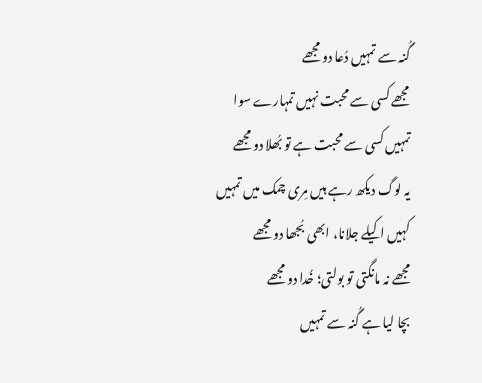گُنہ سے تمہیں دُعا دو مجھے
مجھے کسی سے محبت نہیں تمہارے سوا
تمہیں کسی سے محبت ہے تو بُھلا دو مجھے
یہ لوگ دیکھ رہے ہیں مِری چمک میں تمہیں
کہیں اکیلے جلانا، ابھی بُجھا دو مجھے
مجھے نہ مانگتی تو بولتی؛ خُدا دو مجھے
بچا لیا ہے گُنہ سے تمہیں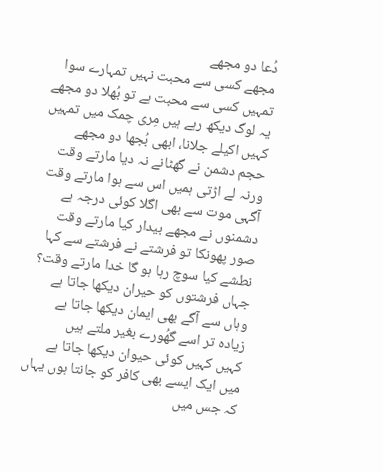دُعا دو مجھے
مجھے کسی سے محبت نہیں تمہارے سوا
تمہیں کسی سے محبت ہے تو بُھلا دو مجھے
یہ لوگ دیکھ رہے ہیں مِری چمک میں تمہیں
کہیں اکیلے جلانا، ابھی بُجھا دو مجھے
حجم دشمن نے گھٹانے نہ دیا مارتے وقت
ورنہ لے اڑتی ہمیں اس سے ہوا مارتے وقت
آگہی موت سے بھی اگلا کوئی درجہ ہے
دشمنوں نے مجھے بیدار کیا مارتے وقت
صور پھونکا تو فرشتے نے فرشتے سے کہا
نطشے کیا سوچ رہا ہو گا خدا مارتے وقت؟
جہاں فرشتوں کو حیران دیکھا جاتا ہے
وہاں سے آگے بھی ایمان دیکھا جاتا ہے
زیادہ تر اسے گھُورے بغیر ملتے ہیں
کہیں کہیں کوئی حیوان دیکھا جاتا ہے
میں ایک ایسے بھی کافر کو جانتا ہوں یہاں
کہ جس میں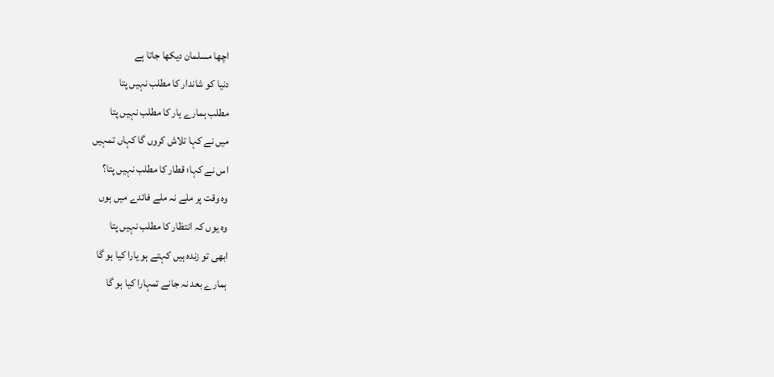اچھا مسلمان دیکھا جاتا ہے
دنیا کو شاندار کا مطلب نہیں پتا
مطلب ہمارے یار کا مطلب نہیں پتا
میں نے کہا تلاش کروں گا کہاں تمہیں
اس نے کہا؛ قطار کا مطلب نہیں پتا؟
وہ وقت پر ملے نہ ملے فائدے میں ہوں
وہ یوں کہ انتظار کا مطلب نہیں پتا
ابھی تو زندہ ہیں کہتے ہو یارا کیا ہو گا
ہمارے بعد نہ جانے تمہارا کیا ہو گا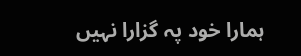ہمارا خود پہ گزارا نہیں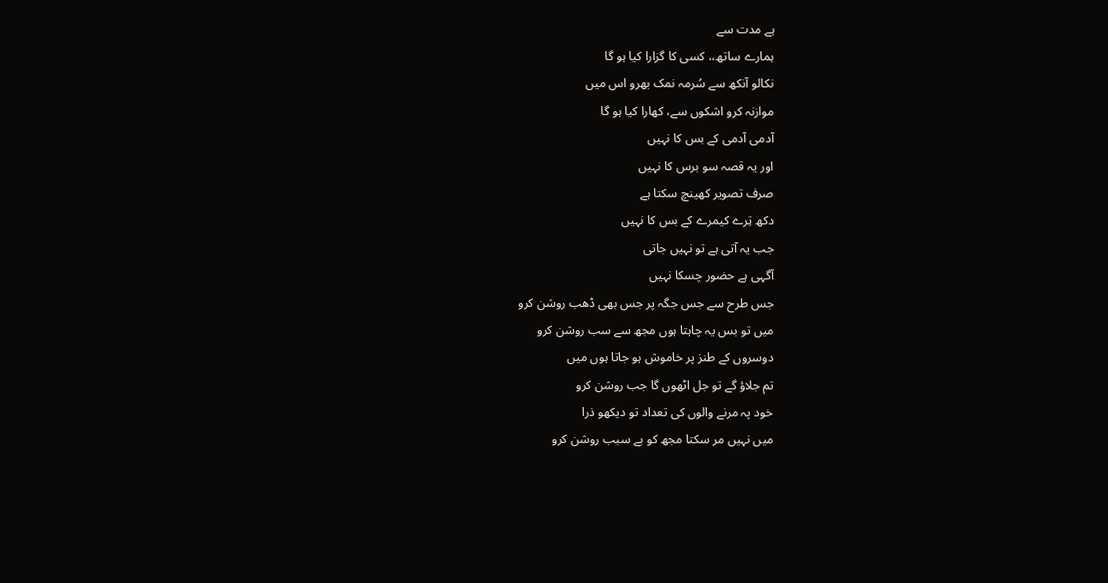ہے مدت سے
ہمارے ساتھ،، کسی کا گزارا کیا ہو گا
نکالو آنکھ سے سُرمہ نمک بھرو اس میں
موازنہ کرو اشکوں سے، کھارا کیا ہو گا
آدمی آدمی کے بس کا نہیں
اور یہ قصہ سو برس کا نہیں
صرف تصویر کھینچ سکتا ہے
دکھ تِرے کیمرے کے بس کا نہیں
جب یہ آتی ہے تو نہیں جاتی
آگہی ہے حضور چسکا نہیں
جس طرح سے جس جگہ پر جس بھی ڈھب روشن کرو
میں تو بس یہ چاہتا ہوں مجھ سے سب روشن کرو
دوسروں کے طنز پر خاموش ہو جاتا ہوں میں
تم جلاؤ گے تو جل اٹھوں گا جب روشن کرو
خود پہ مرنے والوں کی تعداد تو دیکھو ذرا
میں نہیں مر سکتا مجھ کو بے سبب روشن کرو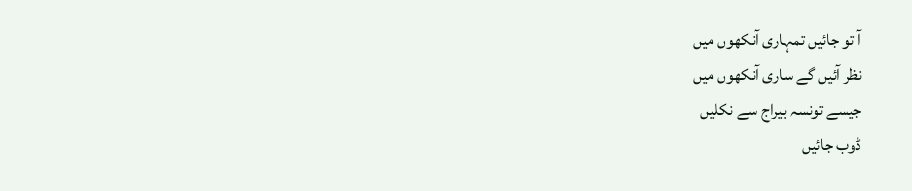آ تو جائیں تمہاری آنکھوں میں
نظر آئیں گے ساری آنکھوں میں
جیسے تونسہ بیراج سے نکلیں
ڈوب جائیں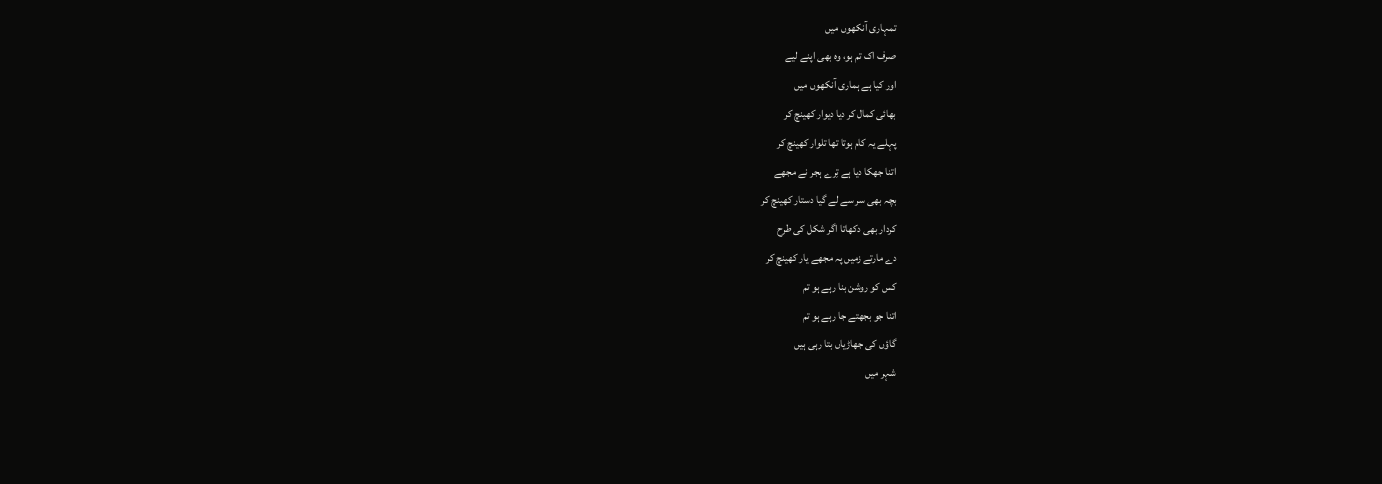تمہاری آنکھوں میں
صرف اک تم ہو، وہ بھی اپنے لیے
اور کیا ہے ہماری آنکھوں میں
بھائی کمال کر دیا دیوار کھینچ کر
پہلے یہ کام ہوتا تھا تلوار کھینچ کر
اتنا جھکا دیا ہے تِرے ہجر نے مجھے
بچہ بھی سر سے لے گیا دستار کھینچ کر
کردار بھی دکھاتا اگر شکل کی طرح
دے مارتے زمیں پہ مجھے یار کھینچ کر
کس کو روشن بنا رہے ہو تم
اتنا جو بجھتے جا رہے ہو تم
گاؤں کی جھاڑیاں بتا رہی ہیں
شہر میں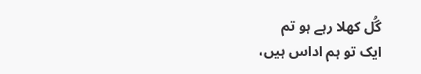گُل کھلا رہے ہو تم
ایک تو ہم اداس ہیں،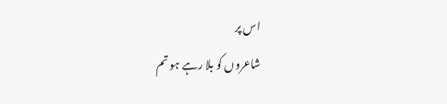اس پر
شاعروں کو بلا رہے ہو تم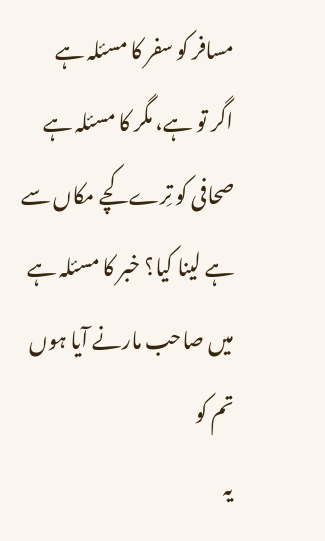مسافر کو سفر کا مسئلہ ہے
اگر تو ہے، مگر کا مسئلہ ہے
صحافی کو تِرے کچے مکاں سے
ہے لینا کیا؟ خبر کا مسئلہ ہے
میں صاحب مارنے آیا ہوں تم کو
یہ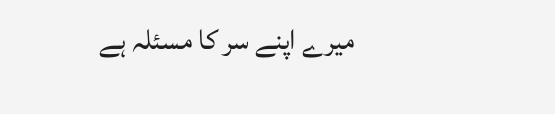میرے اپنے سر کا مسئلہ ہے